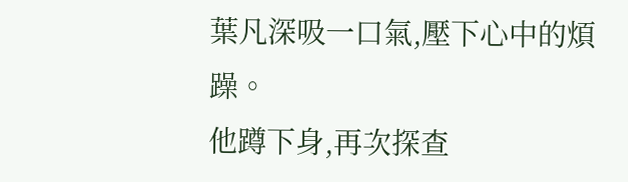葉凡深吸一口氣,壓下心中的煩躁。
他蹲下身,再次探查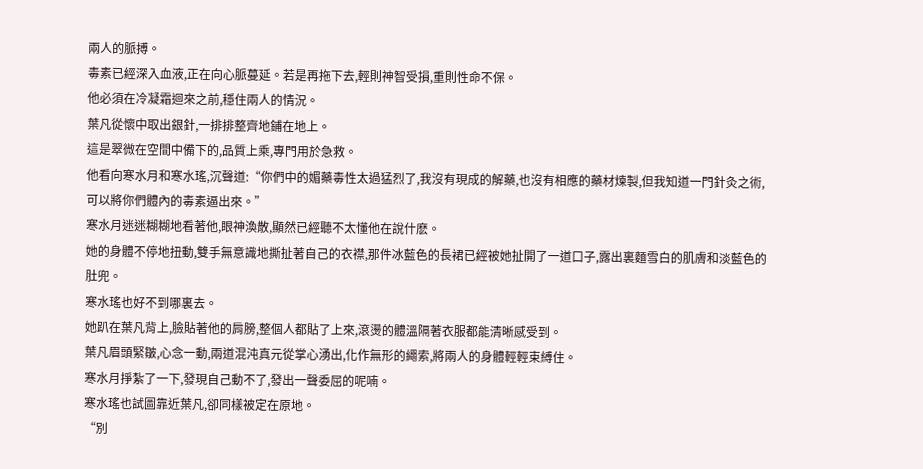兩人的脈搏。
毒素已經深入血液,正在向心脈蔓延。若是再拖下去,輕則神智受損,重則性命不保。
他必須在冷凝霜迴來之前,穩住兩人的情況。
葉凡從懷中取出銀針,一排排整齊地鋪在地上。
這是翠微在空間中備下的,品質上乘,專門用於急救。
他看向寒水月和寒水瑤,沉聲道:“你們中的媚藥毒性太過猛烈了,我沒有現成的解藥,也沒有相應的藥材煉製,但我知道一門針灸之術,可以將你們體內的毒素逼出來。”
寒水月迷迷糊糊地看著他,眼神渙散,顯然已經聽不太懂他在說什麽。
她的身體不停地扭動,雙手無意識地撕扯著自己的衣襟,那件冰藍色的長裙已經被她扯開了一道口子,露出裏麵雪白的肌膚和淡藍色的肚兜。
寒水瑤也好不到哪裏去。
她趴在葉凡背上,臉貼著他的肩膀,整個人都貼了上來,滾燙的體溫隔著衣服都能清晰感受到。
葉凡眉頭緊皺,心念一動,兩道混沌真元從掌心湧出,化作無形的繩索,將兩人的身體輕輕束縛住。
寒水月掙紮了一下,發現自己動不了,發出一聲委屈的呢喃。
寒水瑤也試圖靠近葉凡,卻同樣被定在原地。
“別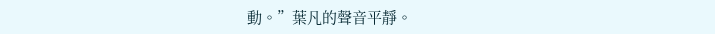動。”葉凡的聲音平靜。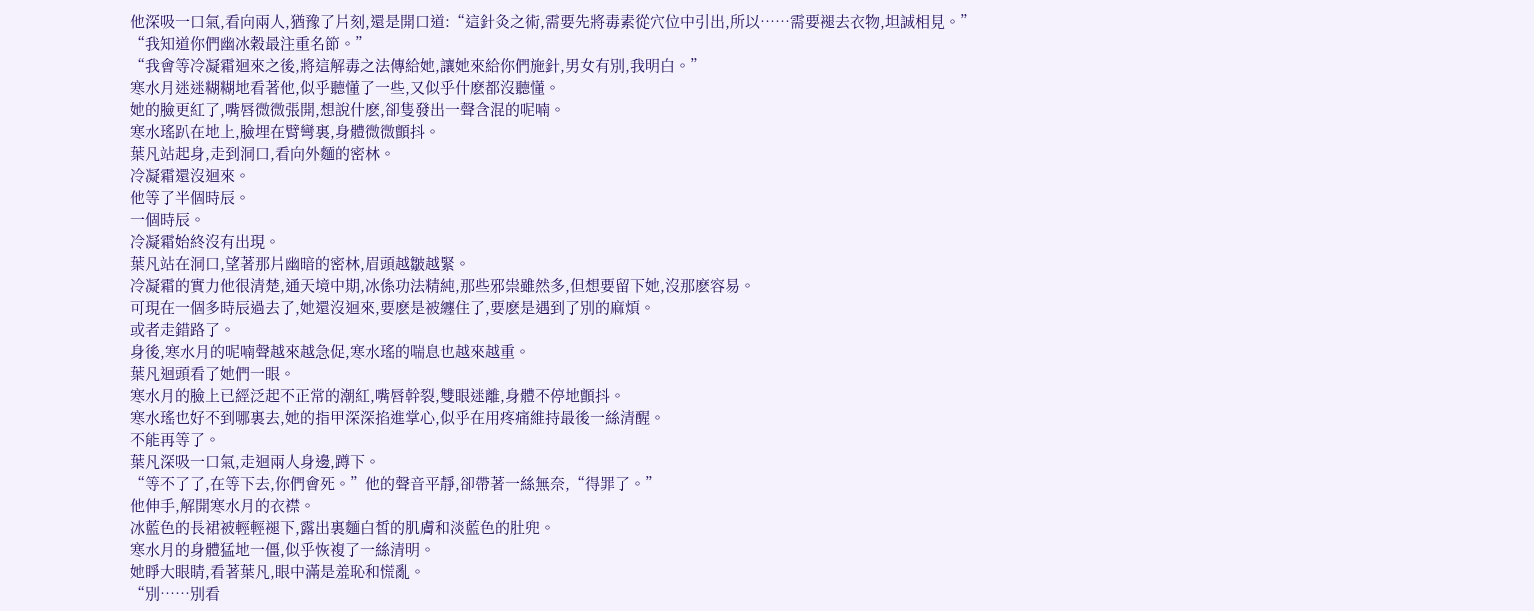他深吸一口氣,看向兩人,猶豫了片刻,還是開口道:“這針灸之術,需要先將毒素從穴位中引出,所以……需要褪去衣物,坦誠相見。”
“我知道你們幽冰穀最注重名節。”
“我會等冷凝霜迴來之後,將這解毒之法傳給她,讓她來給你們施針,男女有別,我明白。”
寒水月迷迷糊糊地看著他,似乎聽懂了一些,又似乎什麽都沒聽懂。
她的臉更紅了,嘴唇微微張開,想說什麽,卻隻發出一聲含混的呢喃。
寒水瑤趴在地上,臉埋在臂彎裏,身體微微顫抖。
葉凡站起身,走到洞口,看向外麵的密林。
冷凝霜還沒迴來。
他等了半個時辰。
一個時辰。
冷凝霜始終沒有出現。
葉凡站在洞口,望著那片幽暗的密林,眉頭越皺越緊。
冷凝霜的實力他很清楚,通天境中期,冰係功法精純,那些邪祟雖然多,但想要留下她,沒那麽容易。
可現在一個多時辰過去了,她還沒迴來,要麽是被纏住了,要麽是遇到了別的麻煩。
或者走錯路了。
身後,寒水月的呢喃聲越來越急促,寒水瑤的喘息也越來越重。
葉凡迴頭看了她們一眼。
寒水月的臉上已經泛起不正常的潮紅,嘴唇幹裂,雙眼迷離,身體不停地顫抖。
寒水瑤也好不到哪裏去,她的指甲深深掐進掌心,似乎在用疼痛維持最後一絲清醒。
不能再等了。
葉凡深吸一口氣,走迴兩人身邊,蹲下。
“等不了了,在等下去,你們會死。”他的聲音平靜,卻帶著一絲無奈,“得罪了。”
他伸手,解開寒水月的衣襟。
冰藍色的長裙被輕輕褪下,露出裏麵白皙的肌膚和淡藍色的肚兜。
寒水月的身體猛地一僵,似乎恢複了一絲清明。
她睜大眼睛,看著葉凡,眼中滿是羞恥和慌亂。
“別……別看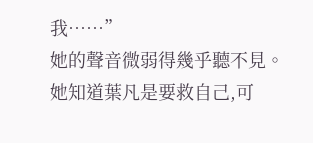我……”
她的聲音微弱得幾乎聽不見。
她知道葉凡是要救自己,可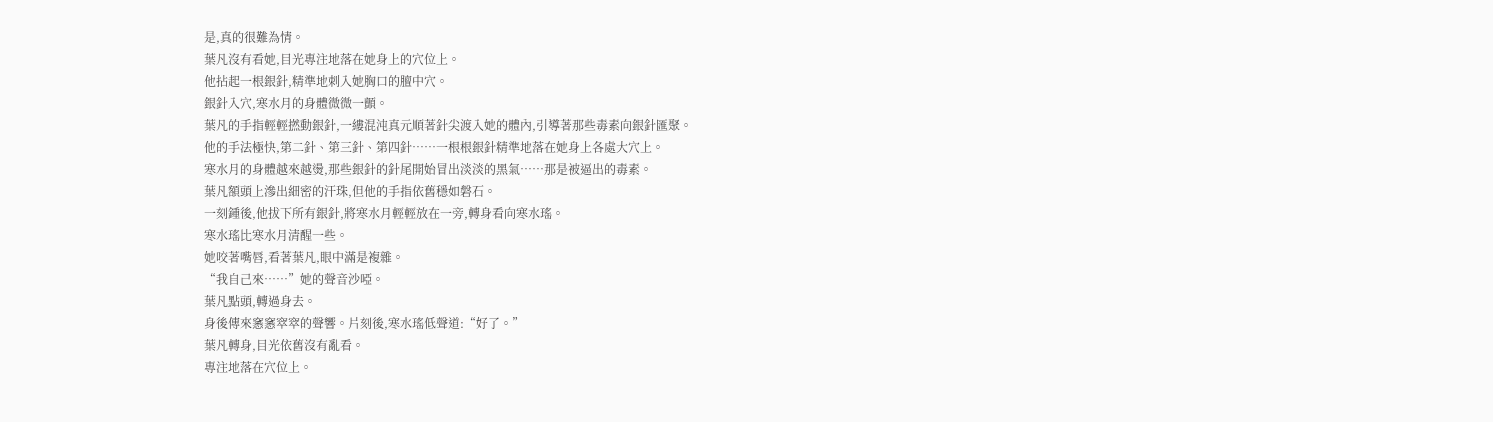是,真的很難為情。
葉凡沒有看她,目光專注地落在她身上的穴位上。
他拈起一根銀針,精準地刺入她胸口的膻中穴。
銀針入穴,寒水月的身體微微一顫。
葉凡的手指輕輕撚動銀針,一縷混沌真元順著針尖渡入她的體內,引導著那些毒素向銀針匯聚。
他的手法極快,第二針、第三針、第四針……一根根銀針精準地落在她身上各處大穴上。
寒水月的身體越來越燙,那些銀針的針尾開始冒出淡淡的黑氣……那是被逼出的毒素。
葉凡額頭上滲出細密的汗珠,但他的手指依舊穩如磐石。
一刻鍾後,他拔下所有銀針,將寒水月輕輕放在一旁,轉身看向寒水瑤。
寒水瑤比寒水月清醒一些。
她咬著嘴唇,看著葉凡,眼中滿是複雜。
“我自己來……”她的聲音沙啞。
葉凡點頭,轉過身去。
身後傳來窸窸窣窣的聲響。片刻後,寒水瑤低聲道:“好了。”
葉凡轉身,目光依舊沒有亂看。
專注地落在穴位上。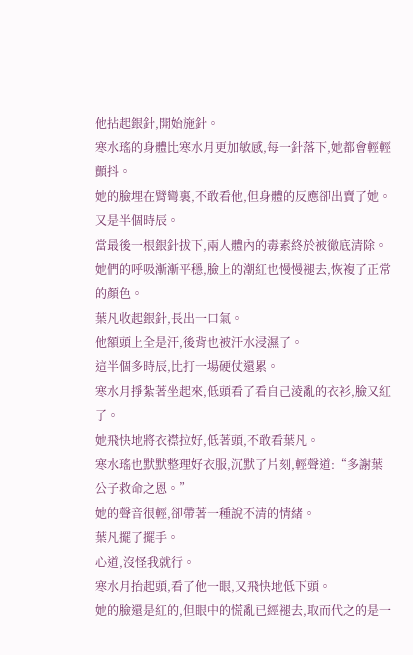他拈起銀針,開始施針。
寒水瑤的身體比寒水月更加敏感,每一針落下,她都會輕輕顫抖。
她的臉埋在臂彎裏,不敢看他,但身體的反應卻出賣了她。
又是半個時辰。
當最後一根銀針拔下,兩人體內的毒素終於被徹底清除。
她們的呼吸漸漸平穩,臉上的潮紅也慢慢褪去,恢複了正常的顏色。
葉凡收起銀針,長出一口氣。
他額頭上全是汗,後背也被汗水浸濕了。
這半個多時辰,比打一場硬仗還累。
寒水月掙紮著坐起來,低頭看了看自己淩亂的衣衫,臉又紅了。
她飛快地將衣襟拉好,低著頭,不敢看葉凡。
寒水瑤也默默整理好衣服,沉默了片刻,輕聲道:“多謝葉公子救命之恩。”
她的聲音很輕,卻帶著一種說不清的情緒。
葉凡擺了擺手。
心道,沒怪我就行。
寒水月抬起頭,看了他一眼,又飛快地低下頭。
她的臉還是紅的,但眼中的慌亂已經褪去,取而代之的是一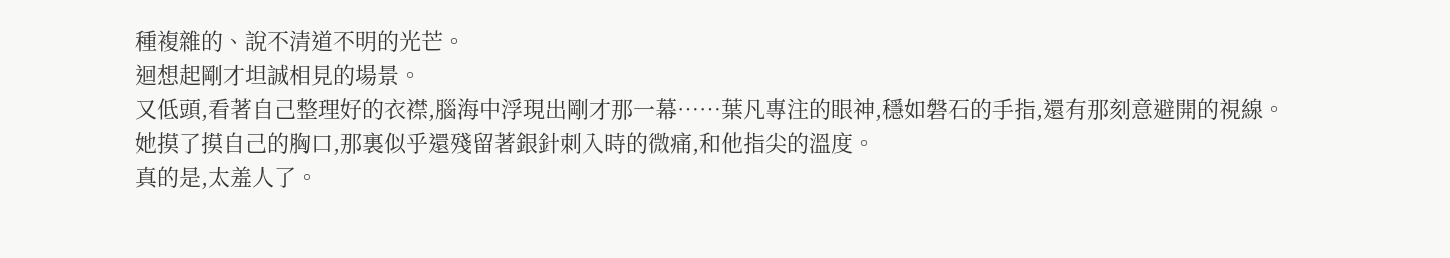種複雜的、說不清道不明的光芒。
迴想起剛才坦誠相見的場景。
又低頭,看著自己整理好的衣襟,腦海中浮現出剛才那一幕……葉凡專注的眼神,穩如磐石的手指,還有那刻意避開的視線。
她摸了摸自己的胸口,那裏似乎還殘留著銀針刺入時的微痛,和他指尖的溫度。
真的是,太羞人了。